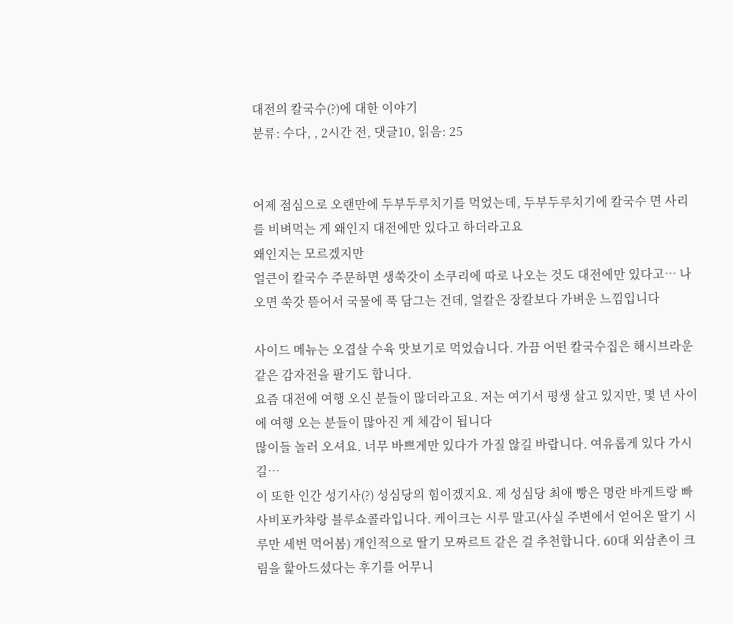대전의 칼국수(?)에 대한 이야기
분류: 수다, , 2시간 전, 댓글10, 읽음: 25


어제 점심으로 오랜만에 두부두루치기를 먹었는데, 두부두루치기에 칼국수 면 사리를 비벼먹는 게 왜인지 대전에만 있다고 하더라고요
왜인지는 모르겠지만
얼큰이 칼국수 주문하면 생쑥갓이 소쿠리에 따로 나오는 것도 대전에만 있다고… 나오면 쑥갓 뜯어서 국물에 푹 담그는 건데, 얼칼은 장칼보다 가벼운 느낌입니다

사이드 메뉴는 오겹살 수육 맛보기로 먹었습니다. 가끔 어떤 칼국수집은 해시브라운 같은 감자전을 팔기도 합니다.
요즘 대전에 여행 오신 분들이 많더라고요. 저는 여기서 평생 살고 있지만, 몇 년 사이에 여행 오는 분들이 많아진 게 체감이 됩니다
많이들 놀러 오셔요. 너무 바쁘게만 있다가 가질 않길 바랍니다. 여유롭게 있다 가시길…
이 또한 인간 성기사(?) 성심당의 힘이겠지요. 제 성심당 최애 빵은 명란 바게트랑 빠사비포카챠랑 블루쇼콜라입니다. 케이크는 시루 말고(사실 주변에서 얻어온 딸기 시루만 세번 먹어봄) 개인적으로 딸기 모짜르트 같은 걸 추천합니다. 60대 외삼촌이 크림을 핥아드셨다는 후기를 어무니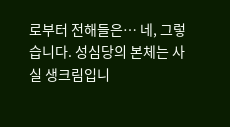로부터 전해들은… 네, 그렇습니다. 성심당의 본체는 사실 생크림입니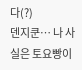다(?)
덴지쿤… 나 사실은 토요빵이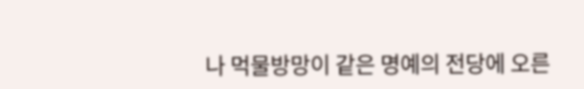나 먹물방망이 같은 명예의 전당에 오른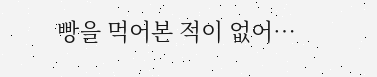빵을 먹어본 적이 없어…